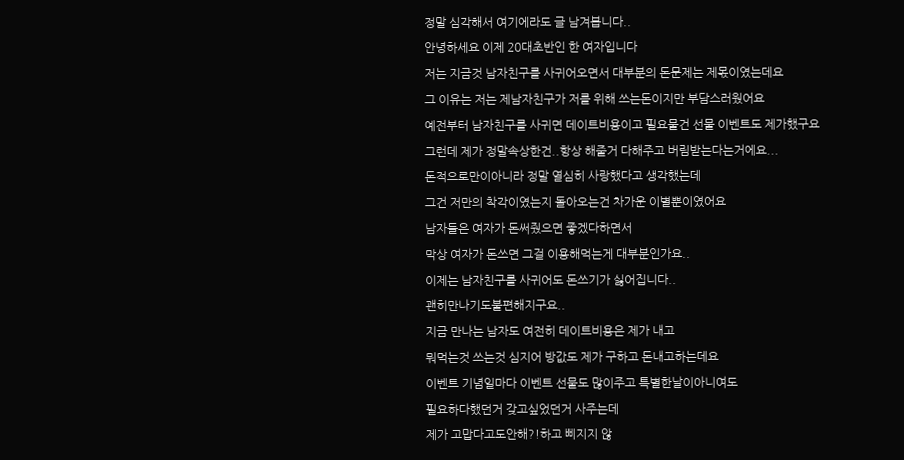정말 심각해서 여기에라도 글 남겨봅니다..
안녕하세요 이제 20대초반인 한 여자입니다
저는 지금것 남자친구를 사귀어오면서 대부분의 돈문제는 제몫이였는데요
그 이유는 저는 제남자친구가 저를 위해 쓰는돈이지만 부담스러웠어요
예전부터 남자친구를 사귀면 데이트비용이고 필요물건 선물 이벤트도 제가했구요
그런데 제가 정말속상한건..항상 해줄거 다해주고 버림받는다는거에요...
돈적으로만이아니라 정말 열심히 사랑했다고 생각했는데
그건 저만의 착각이였는지 돌아오는건 차가운 이별뿐이였어요
남자들은 여자가 돈써줬으면 좋겠다하면서
막상 여자가 돈쓰면 그걸 이용해먹는게 대부분인가요..
이제는 남자친구를 사귀어도 돈쓰기가 싫어집니다..
괜히만나기도불편해지구요..
지금 만나는 남자도 여전히 데이트비용은 제가 내고
뭐먹는것 쓰는것 심지어 방값도 제가 구하고 돈내고하는데요
이벤트 기념일마다 이벤트 선물도 많이주고 특별한날이아니여도
필요하다했던거 갖고싶었던거 사주는데
제가 고맙다고도안해?!하고 삐지지 않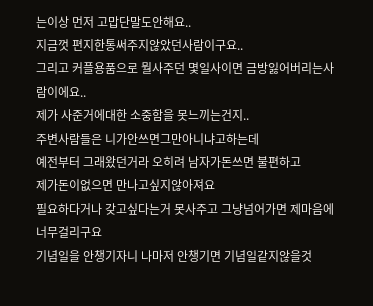는이상 먼저 고맙단말도안해요..
지금껏 편지한통써주지않았던사람이구요..
그리고 커플용품으로 뭘사주던 몇일사이면 금방잃어버리는사람이에요..
제가 사준거에대한 소중함을 못느끼는건지..
주변사람들은 니가안쓰면그만아니냐고하는데
예전부터 그래왔던거라 오히려 남자가돈쓰면 불편하고
제가돈이없으면 만나고싶지않아져요
필요하다거나 갖고싶다는거 못사주고 그냥넘어가면 제마음에너무걸리구요
기념일을 안챙기자니 나마저 안챙기면 기념일같지않을것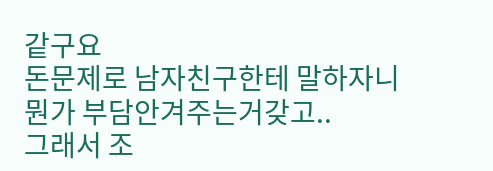같구요
돈문제로 남자친구한테 말하자니 뭔가 부담안겨주는거갖고..
그래서 조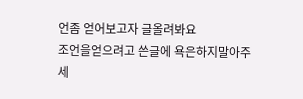언좀 얻어보고자 글올려봐요
조언을얻으려고 쓴글에 욕은하지말아주세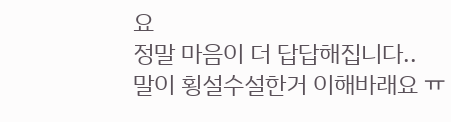요
정말 마음이 더 답답해집니다..
말이 횡설수설한거 이해바래요 ㅠ